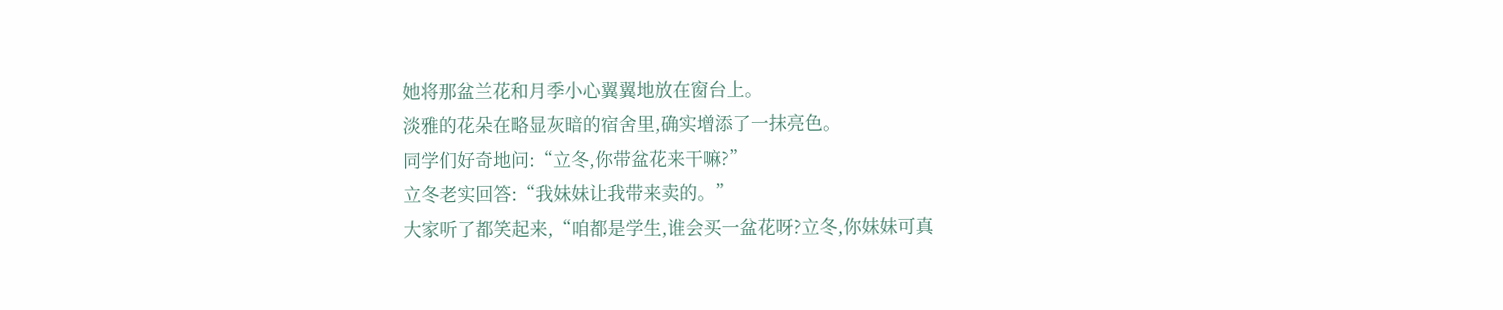她将那盆兰花和月季小心翼翼地放在窗台上。
淡雅的花朵在略显灰暗的宿舍里,确实增添了一抹亮色。
同学们好奇地问:“立冬,你带盆花来干嘛?”
立冬老实回答:“我妹妹让我带来卖的。”
大家听了都笑起来,“咱都是学生,谁会买一盆花呀?立冬,你妹妹可真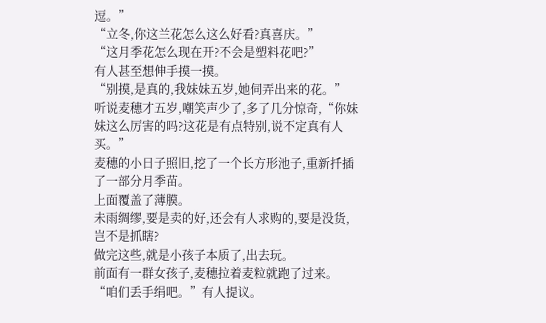逗。”
“立冬,你这兰花怎么这么好看?真喜庆。”
“这月季花怎么现在开?不会是塑料花吧?”
有人甚至想伸手摸一摸。
“别摸,是真的,我妹妹五岁,她伺弄出来的花。”
听说麦穗才五岁,嘲笑声少了,多了几分惊奇,“你妹妹这么厉害的吗?这花是有点特别,说不定真有人买。”
麦穗的小日子照旧,挖了一个长方形池子,重新扦插了一部分月季苗。
上面覆盖了薄膜。
未雨绸缪,要是卖的好,还会有人求购的,要是没货,岂不是抓瞎?
做完这些,就是小孩子本质了,出去玩。
前面有一群女孩子,麦穗拉着麦粒就跑了过来。
“咱们丢手绢吧。”有人提议。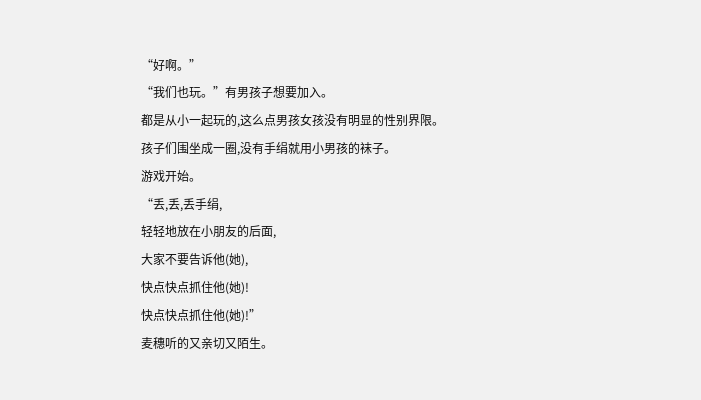“好啊。”
“我们也玩。”有男孩子想要加入。
都是从小一起玩的,这么点男孩女孩没有明显的性别界限。
孩子们围坐成一圈,没有手绢就用小男孩的袜子。
游戏开始。
“丢,丢,丢手绢,
轻轻地放在小朋友的后面,
大家不要告诉他(她),
快点快点抓住他(她)!
快点快点抓住他(她)!”
麦穗听的又亲切又陌生。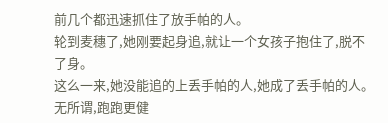前几个都迅速抓住了放手帕的人。
轮到麦穗了,她刚要起身追,就让一个女孩子抱住了,脱不了身。
这么一来,她没能追的上丢手帕的人,她成了丢手帕的人。
无所谓,跑跑更健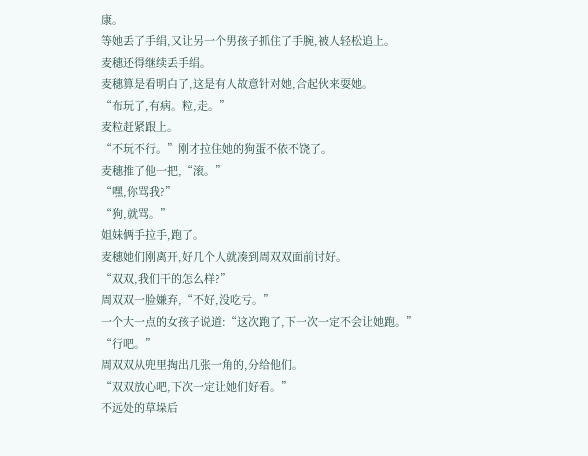康。
等她丢了手绢,又让另一个男孩子抓住了手腕,被人轻松追上。
麦穗还得继续丢手绢。
麦穗算是看明白了,这是有人故意针对她,合起伙来耍她。
“布玩了,有病。粒,走。”
麦粒赶紧跟上。
“不玩不行。”刚才拉住她的狗蛋不依不饶了。
麦穗推了他一把,“滚。”
“嘿,你骂我?”
“狗,就骂。”
姐妹俩手拉手,跑了。
麦穗她们刚离开,好几个人就凑到周双双面前讨好。
“双双,我们干的怎么样?”
周双双一脸嫌弃,“不好,没吃亏。”
一个大一点的女孩子说道:“这次跑了,下一次一定不会让她跑。”
“行吧。”
周双双从兜里掏出几张一角的,分给他们。
“双双放心吧,下次一定让她们好看。”
不远处的草垛后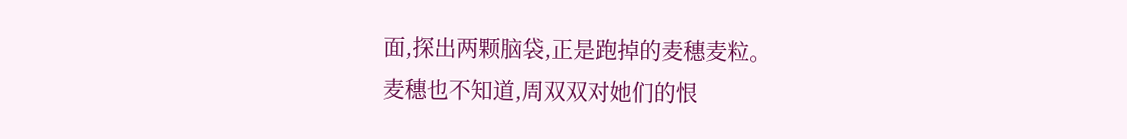面,探出两颗脑袋,正是跑掉的麦穗麦粒。
麦穗也不知道,周双双对她们的恨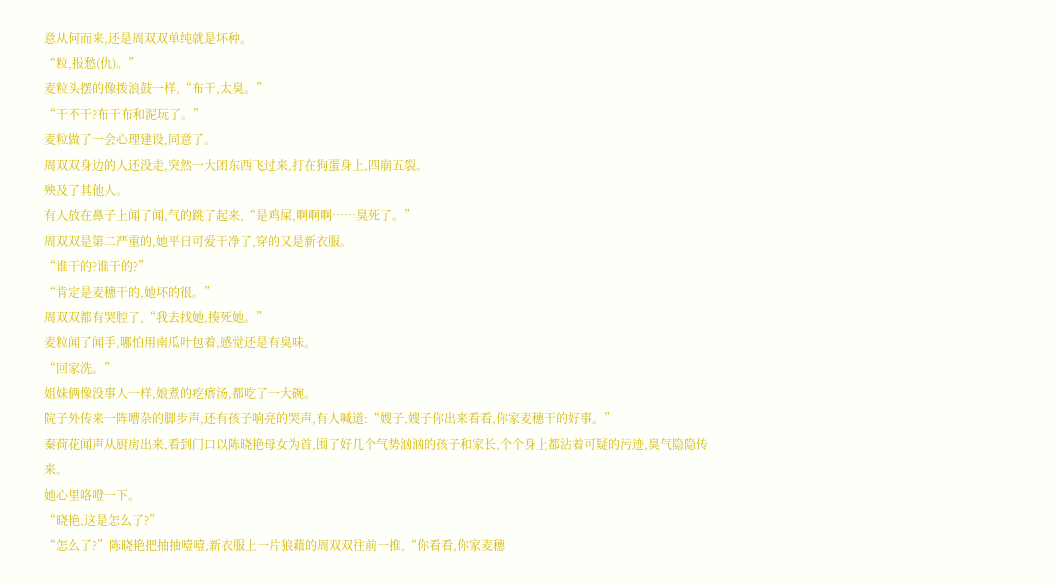意从何而来,还是周双双单纯就是坏种。
“粒,报愁(仇)。”
麦粒头摆的像拨浪鼓一样,“布干,太臭。”
“干不干?布干布和泥玩了。”
麦粒做了一会心理建设,同意了。
周双双身边的人还没走,突然一大团东西飞过来,打在狗蛋身上,四崩五裂。
殃及了其他人。
有人放在鼻子上闻了闻,气的跳了起来,“是鸡屎,啊啊啊……臭死了。”
周双双是第二严重的,她平日可爱干净了,穿的又是新衣服。
“谁干的?谁干的?”
“肯定是麦穗干的,她坏的很。”
周双双都有哭腔了,“我去找她,揍死她。”
麦粒闻了闻手,哪怕用南瓜叶包着,感觉还是有臭味。
“回家洗。”
姐妹俩像没事人一样,娘煮的疙瘩汤,都吃了一大碗。
院子外传来一阵嘈杂的脚步声,还有孩子响亮的哭声,有人喊道:“嫂子,嫂子你出来看看,你家麦穗干的好事。”
秦荷花闻声从厨房出来,看到门口以陈晓艳母女为首,围了好几个气势汹汹的孩子和家长,个个身上都沾着可疑的污迹,臭气隐隐传来。
她心里咯噔一下。
“晓艳,这是怎么了?”
“怎么了?”陈晓艳把抽抽噎噎,新衣服上一片狼藉的周双双往前一推,“你看看,你家麦穗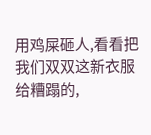用鸡屎砸人,看看把我们双双这新衣服给糟蹋的,